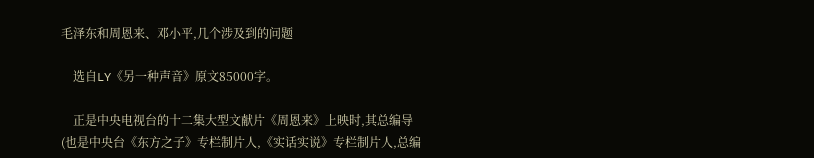毛泽东和周恩来、邓小平,几个涉及到的问题

    选自LY《另一种声音》原文85000字。

    正是中央电视台的十二集大型文献片《周恩来》上映时,其总编导(也是中央台《东方之子》专栏制片人,《实话实说》专栏制片人,总编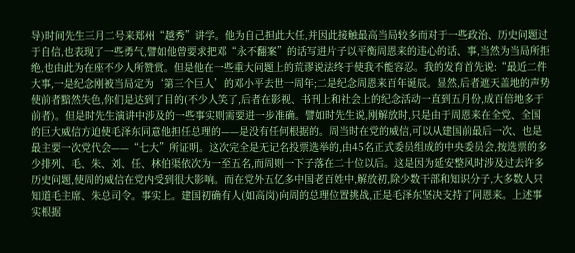导)时间先生三月二号来郑州“越秀”讲学。他为自己担此大任,并因此接触最高当局较多而对于一些政治、历史问题过于自信,也表现了一些勇气,譬如他曾要求把邓“永不翻案”的话写进片子以平衡周恩来的违心的话、事,当然为当局所拒绝,也由此为在座不少人所赞赏。但是他在一些重大问题上的荒谬说法终于使我不能容忍。我的发育首先说:“最近二件大事,一是纪念刚被当局定为‘第三个巨人’的邓小平去世一周年;二是纪念周恩来百年诞辰。显然,后者遮天盖地的声势使前者黯然失色,你们是达到了目的(不少人笑了,后者在影视、书刊上和社会上的纪念活动一直到五月份,成百倍地多于前者)。但是时先生演讲中涉及的一些事实则需要进一步准确。譬如时先生说,刚解放时,只是由于周恩来在全党、全国的巨大威信方迫使毛泽东同意他担任总理的——是没有任何根据的。周当时在党的威信,可以从建国前最后一次、也是最主要一次党代会——“七大”所证明。这次完全是无记名投票选举的,由45名正式委员组成的中央委员会,按选票的多少排列、毛、朱、刘、任、林伯渠依次为一至五名,而周则一下子落在二十位以后。这是因为延安整风时涉及过去许多历史问题,使周的威信在党内受到很大影响。而在党外五亿多中国老百姓中,解放初,除少数干部和知识分子,大多数人只知道毛主席、朱总司令。事实上。建国初确有人(如高岗)向周的总理位置挑战,正是毛泽东坚决支持了同恩来。上述事实根据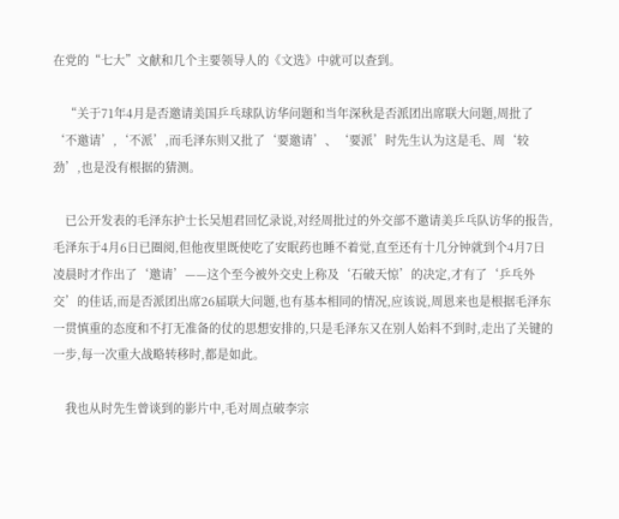在党的“七大”文献和几个主要领导人的《文选》中就可以查到。

    “关于71年4月是否邀请美国乒乓球队访华问题和当年深秋是否派团出席联大问题,周批了‘不邀请’,‘不派’,而毛泽东则又批了‘要邀请’、‘要派’时先生认为这是毛、周‘较劲’,也是没有根据的猜测。

    已公开发表的毛泽东护士长吴旭君回忆录说,对经周批过的外交部不邀请美乒乓队访华的报告,毛泽东于4月6日已圈阅,但他夜里既使吃了安眠药也睡不着觉,直至还有十几分钟就到个4月7日凌晨时才作出了‘邀请’——这个至今被外交史上称及‘石破天惊’的决定,才有了‘乒乓外交’的佳话,而是否派团出席26届联大问题,也有基本相同的情况,应该说,周恩来也是根据毛泽东一贯慎重的态度和不打无准备的仗的思想安排的,只是毛泽东又在别人始料不到时,走出了关键的一步,每一次重大战略转移时,都是如此。

    我也从时先生曾谈到的影片中,毛对周点破李宗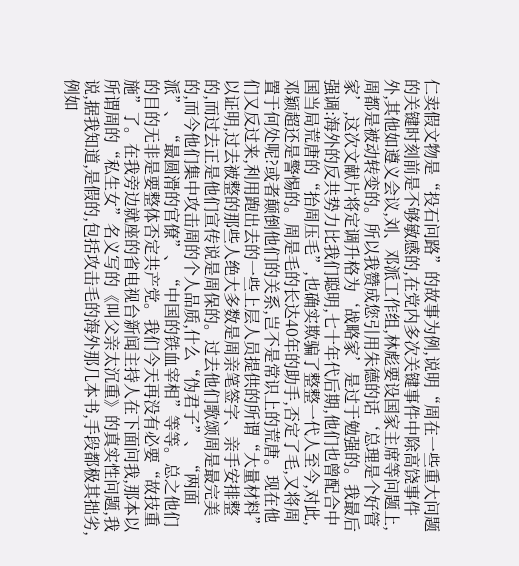仁卖假文物是“投石问路”的故事为例,说明“周在一些重大问题的关键时刻前是不够敏感的,在党内多次关键事件中除高饶事件外,其他如遵义会议,刘、邓派工作组,林彪要设国家主席等问题上,周都是被动转变的。所以我赞成您引用朱德的话‘总理是个好管家’,这次文献片将定调升格为‘战略家’是过于勉强的。我最后强调:海外的反共势力比我们聪明,七十年代后期,他们也曾配合中国当局荒唐的“抬周压毛”,也确实欺骗了整整一代人至今,对此,邓颖超还是警惕的。周是毛的长达40年的助手,否定了毛,又将周置于何处呢?或者颠倒他们的关系,岂不是常识上的荒唐。现在他们又反过来,利用跑出去的一些上层人员提供的所谓“大量材料”以证明,过去被整的那些人绝大多数是周亲笔签字、亲手安排整的,而过去正是他们宣传说是周保的。过去他们歌颂周是最完美的,而今他们集中攻击周的个人品质,什么“伪君子”、“两面派”、“最圆滑的官僚”、“中国的铁血宰相”等等。总之他们的目的无非是要整体否定共产党。我们今天再没有必要“故技重施”了。在我旁边就座的省电视台新闻主持人在下面问我,那本以所谓周的“私生女”名义写的《叫父亲太沉重》的真实性问题,我说,据我知道,是假的,包括攻击毛的海外那几本书,手段都极其拙劣,例如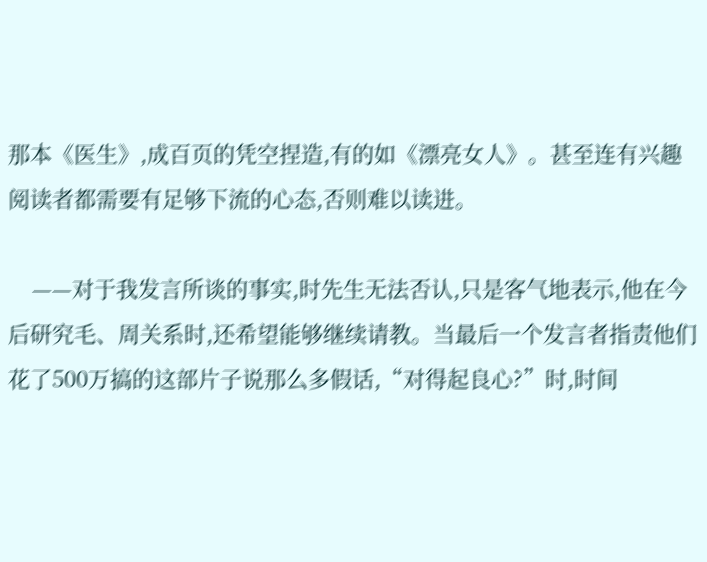那本《医生》,成百页的凭空捏造,有的如《漂亮女人》。甚至连有兴趣阅读者都需要有足够下流的心态,否则难以读进。

    ——对于我发言所谈的事实,时先生无法否认,只是客气地表示,他在今后研究毛、周关系时,还希望能够继续请教。当最后一个发言者指责他们花了500万搞的这部片子说那么多假话,“对得起良心?”时,时间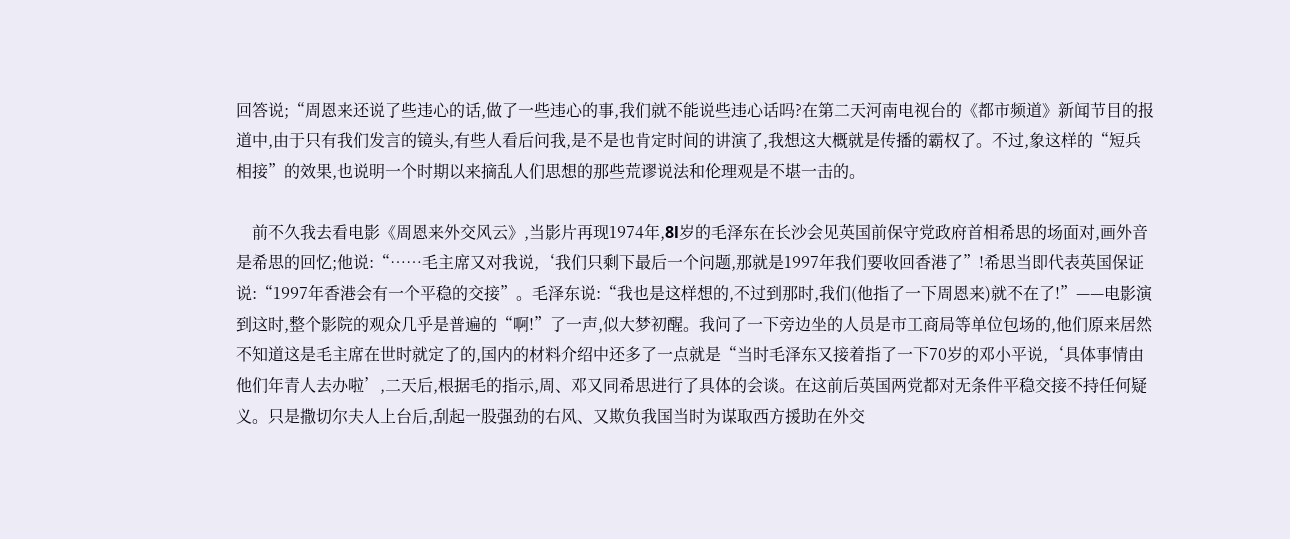回答说;“周恩来还说了些违心的话,做了一些违心的事,我们就不能说些违心话吗?在第二天河南电视台的《都市频道》新闻节目的报道中,由于只有我们发言的镜头,有些人看后问我,是不是也肯定时间的讲演了,我想这大概就是传播的霸权了。不过,象这样的“短兵相接”的效果,也说明一个时期以来摘乱人们思想的那些荒谬说法和伦理观是不堪一击的。

    前不久我去看电影《周恩来外交风云》,当影片再现1974年,8l岁的毛泽东在长沙会见英国前保守党政府首相希思的场面对,画外音是希思的回忆;他说:“……毛主席又对我说,‘我们只剩下最后一个问题,那就是1997年我们要收回香港了”!希思当即代表英国保证说:“1997年香港会有一个平稳的交接”。毛泽东说:“我也是这样想的,不过到那时,我们(他指了一下周恩来)就不在了!”——电影演到这时,整个影院的观众几乎是普遍的“啊!”了一声,似大梦初醒。我问了一下旁边坐的人员是市工商局等单位包场的,他们原来居然不知道这是毛主席在世时就定了的,国内的材料介绍中还多了一点就是“当时毛泽东又接着指了一下70岁的邓小平说,‘具体事情由他们年青人去办啦’,二天后,根据毛的指示,周、邓又同希思进行了具体的会谈。在这前后英国两党都对无条件平稳交接不持任何疑义。只是撒切尔夫人上台后,刮起一股强劲的右风、又欺负我国当时为谋取西方援助在外交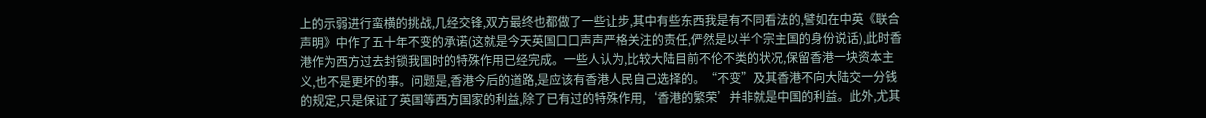上的示弱进行蛮横的挑战,几经交锋,双方最终也都做了一些让步,其中有些东西我是有不同看法的,譬如在中英《联合声明》中作了五十年不变的承诺(这就是今天英国口口声声严格关注的责任,俨然是以半个宗主国的身份说话),此时香港作为西方过去封锁我国时的特殊作用已经完成。一些人认为,比较大陆目前不伦不类的状况,保留香港一块资本主义,也不是更坏的事。问题是,香港今后的道路,是应该有香港人民自己选择的。“不变”及其香港不向大陆交一分钱的规定,只是保证了英国等西方国家的利益,除了已有过的特殊作用,‘香港的繁荣’并非就是中国的利益。此外,尤其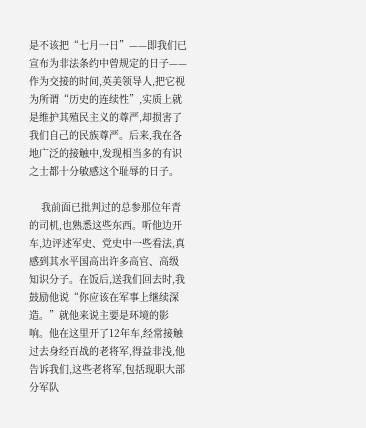是不该把“七月一日”——即我们已宣布为非法条约中曾规定的日子——作为交接的时间,英美领导人,把它视为所谓“历史的连续性”,实质上就是维护其殖民主义的尊严,却损害了我们自己的民族尊严。后来,我在各地广泛的接触中,发现相当多的有识之士都十分敏感这个耻辱的日子。

    我前面已批判过的总参那位年青的司机,也熟悉这些东西。听他边开车,边评述军史、党史中一些看法,真感到其水平国高出许多高官、高级知识分子。在饭后,送我们回去时,我鼓励他说“你应该在军事上继续深造。”就他来说主要是环境的影响。他在这里开了12年车,经常接触过去身经百战的老将军,得益非浅,他告诉我们,这些老将军,包括现职大部分军队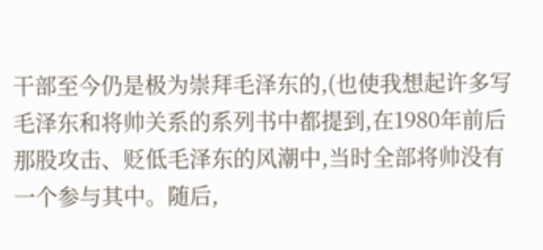干部至今仍是极为崇拜毛泽东的,(也使我想起许多写毛泽东和将帅关系的系列书中都提到,在1980年前后那股攻击、贬低毛泽东的风潮中,当时全部将帅没有一个参与其中。随后,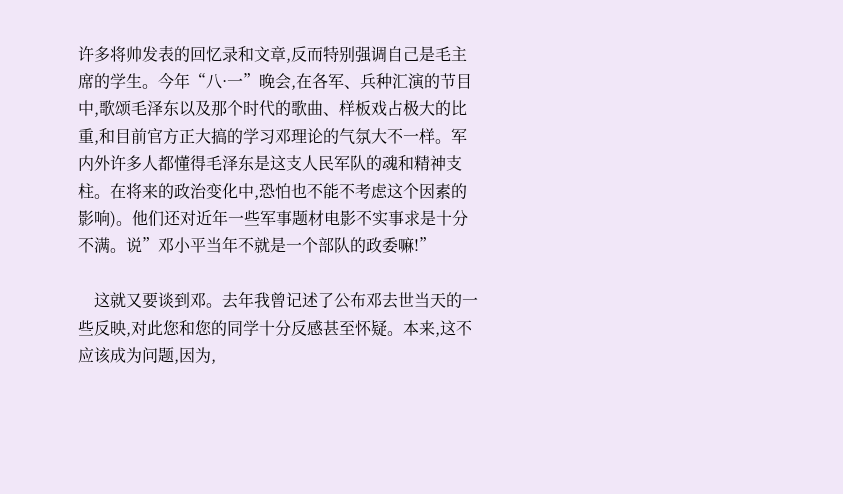许多将帅发表的回忆录和文章,反而特别强调自己是毛主席的学生。今年“八·一”晚会,在各军、兵种汇演的节目中,歌颂毛泽东以及那个时代的歌曲、样板戏占极大的比重,和目前官方正大搞的学习邓理论的气氛大不一样。军内外许多人都懂得毛泽东是这支人民军队的魂和精神支柱。在将来的政治变化中,恐怕也不能不考虑这个因素的影响)。他们还对近年一些军事题材电影不实事求是十分不满。说”邓小平当年不就是一个部队的政委嘛!”

    这就又要谈到邓。去年我曾记述了公布邓去世当天的一些反映,对此您和您的同学十分反感甚至怀疑。本来,这不应该成为问题,因为,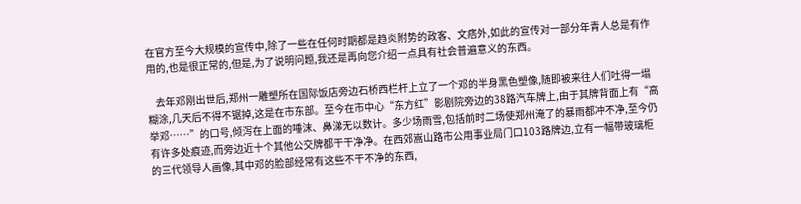在官方至今大规模的宣传中,除了一些在任何时期都是趋炎附势的政客、文痞外,如此的宣传对一部分年青人总是有作用的,也是很正常的,但是,为了说明问题,我还是再向您介绍一点具有社会普遍意义的东西。

    去年邓刚出世后,郑州一雕塑所在国际饭店旁边石桥西栏杆上立了一个邓的半身黑色塑像,随即被来往人们吐得一塌糊涂,几天后不得不锯掉,这是在市东部。至今在市中心“东方红”影剧院旁边的38路汽车牌上,由于其牌背面上有“高举邓……”的口号,倾泻在上面的唾沫、鼻涕无以数计。多少场雨雪,包括前时二场使郑州淹了的暴雨都冲不净,至今仍有许多处痕迹,而旁边近十个其他公交牌都干干净净。在西郊嵩山路市公用事业局门口103路牌边,立有一幅带玻璃柜的三代领导人画像,其中邓的脸部经常有这些不干不净的东西,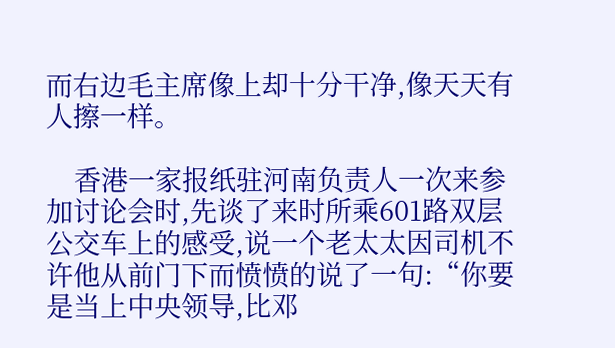而右边毛主席像上却十分干净,像天天有人擦一样。

    香港一家报纸驻河南负责人一次来参加讨论会时,先谈了来时所乘601路双层公交车上的感受,说一个老太太因司机不许他从前门下而愤愤的说了一句:“你要是当上中央领导,比邓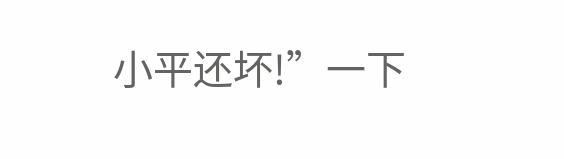小平还坏!”一下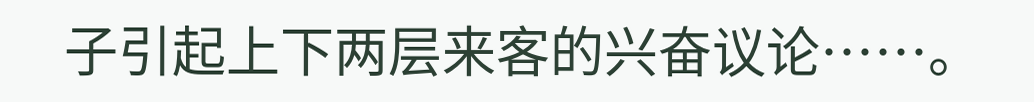子引起上下两层来客的兴奋议论……。